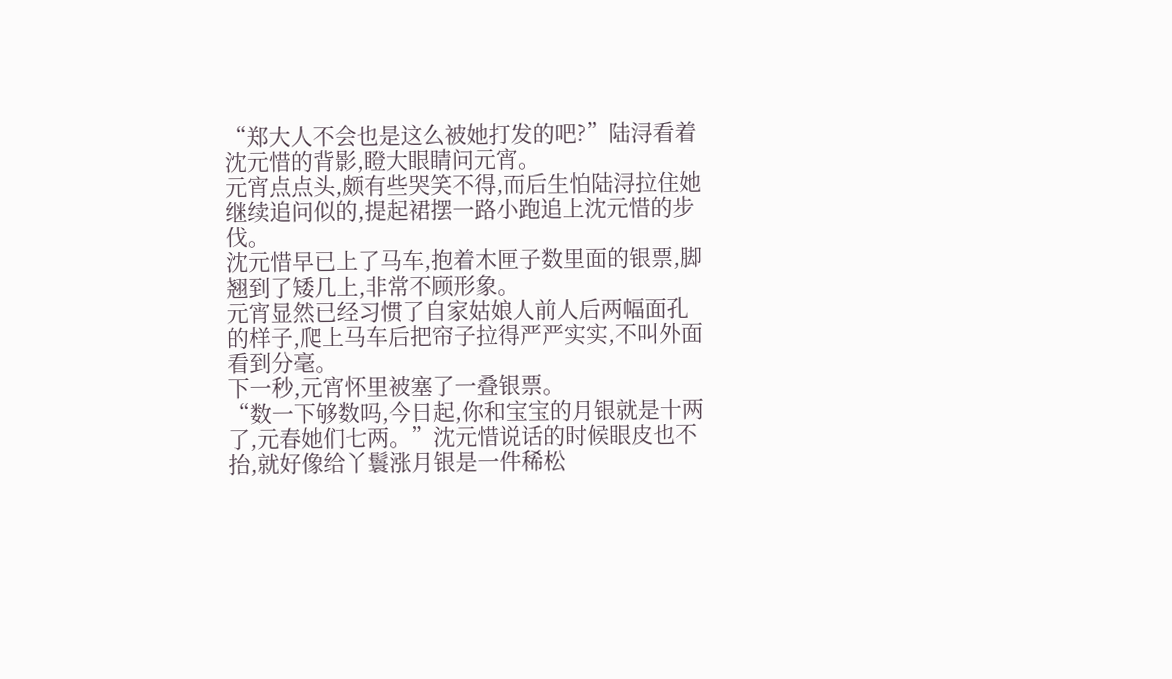“郑大人不会也是这么被她打发的吧?”陆浔看着沈元惜的背影,瞪大眼睛问元宵。
元宵点点头,颇有些哭笑不得,而后生怕陆浔拉住她继续追问似的,提起裙摆一路小跑追上沈元惜的步伐。
沈元惜早已上了马车,抱着木匣子数里面的银票,脚翘到了矮几上,非常不顾形象。
元宵显然已经习惯了自家姑娘人前人后两幅面孔的样子,爬上马车后把帘子拉得严严实实,不叫外面看到分毫。
下一秒,元宵怀里被塞了一叠银票。
“数一下够数吗,今日起,你和宝宝的月银就是十两了,元春她们七两。”沈元惜说话的时候眼皮也不抬,就好像给丫鬟涨月银是一件稀松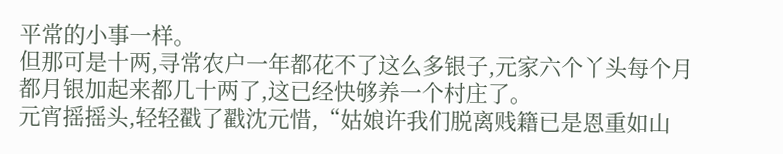平常的小事一样。
但那可是十两,寻常农户一年都花不了这么多银子,元家六个丫头每个月都月银加起来都几十两了,这已经快够养一个村庄了。
元宵摇摇头,轻轻戳了戳沈元惜,“姑娘许我们脱离贱籍已是恩重如山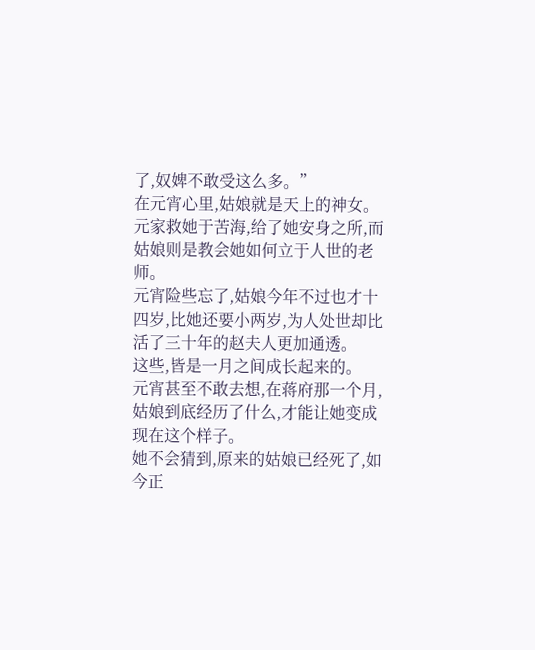了,奴婢不敢受这么多。”
在元宵心里,姑娘就是天上的神女。元家救她于苦海,给了她安身之所,而姑娘则是教会她如何立于人世的老师。
元宵险些忘了,姑娘今年不过也才十四岁,比她还要小两岁,为人处世却比活了三十年的赵夫人更加通透。
这些,皆是一月之间成长起来的。
元宵甚至不敢去想,在蒋府那一个月,姑娘到底经历了什么,才能让她变成现在这个样子。
她不会猜到,原来的姑娘已经死了,如今正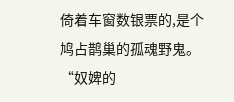倚着车窗数银票的,是个鸠占鹊巢的孤魂野鬼。
“奴婢的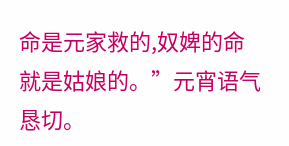命是元家救的,奴婢的命就是姑娘的。”元宵语气恳切。